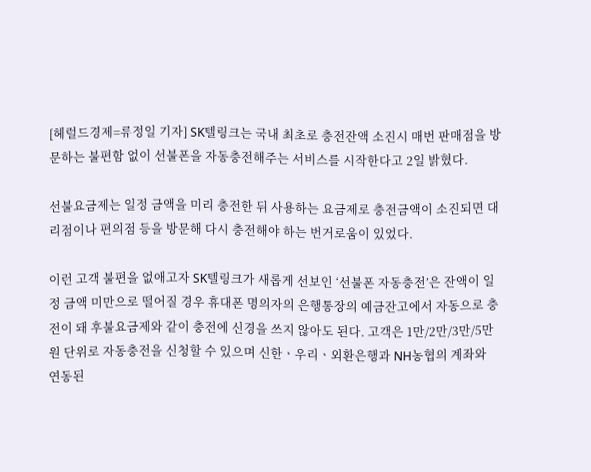[헤럴드경제=류정일 기자] SK텔링크는 국내 최초로 충전잔액 소진시 매번 판매점을 방문하는 불편함 없이 선불폰을 자동충전해주는 서비스를 시작한다고 2일 밝혔다.

선불요금제는 일정 금액을 미리 충전한 뒤 사용하는 요금제로 충전금액이 소진되면 대리점이나 편의점 등을 방문해 다시 충전해야 하는 번거로움이 있었다.

이런 고객 불편을 없애고자 SK텔링크가 새롭게 선보인 ‘선불폰 자동충전’은 잔액이 일정 금액 미만으로 떨어질 경우 휴대폰 명의자의 은행통장의 예금잔고에서 자동으로 충전이 돼 후불요금제와 같이 충전에 신경을 쓰지 않아도 된다. 고객은 1만/2만/3만/5만원 단위로 자동충전을 신청할 수 있으며 신한ㆍ우리ㆍ외환은행과 NH농협의 계좌와 연동된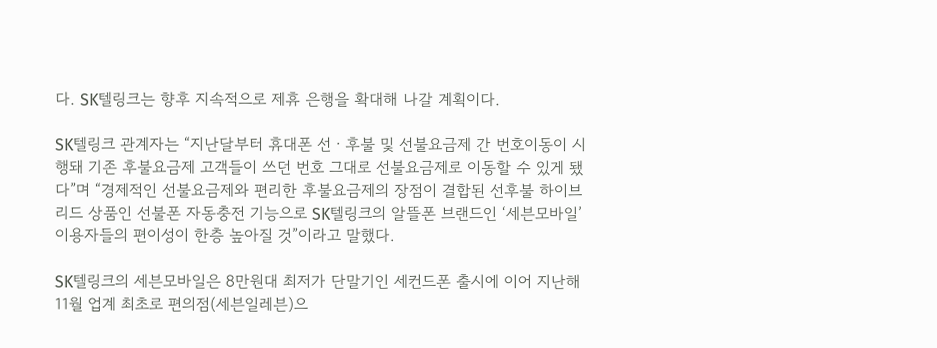다. SK텔링크는 향후 지속적으로 제휴 은행을 확대해 나갈 계획이다.

SK텔링크 관계자는 “지난달부터 휴대폰 선ㆍ후불 및 선불요금제 간 번호이동이 시행돼 기존 후불요금제 고객들이 쓰던 번호 그대로 선불요금제로 이동할 수 있게 됐다”며 “경제적인 선불요금제와 편리한 후불요금제의 장점이 결합된 선후불 하이브리드 상품인 선불폰 자동충전 기능으로 SK텔링크의 알뜰폰 브랜드인 ‘세븐모바일’ 이용자들의 편이성이 한층 높아질 것”이라고 말했다.

SK텔링크의 세븐모바일은 8만원대 최저가 단말기인 세컨드폰 출시에 이어 지난해 11월 업계 최초로 편의점(세븐일레븐)으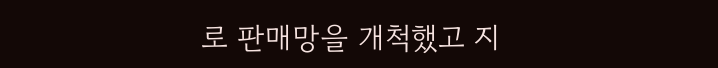로 판매망을 개척했고 지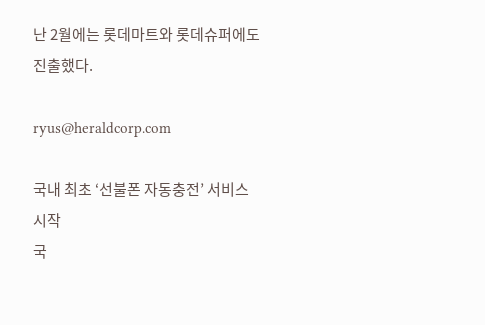난 2월에는 롯데마트와 롯데슈퍼에도 진출했다.

ryus@heraldcorp.com

국내 최초 ‘선불폰 자동충전’ 서비스 시작
국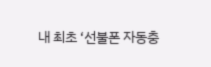내 최초 ‘선불폰 자동충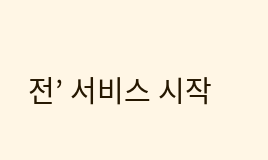전’ 서비스 시작